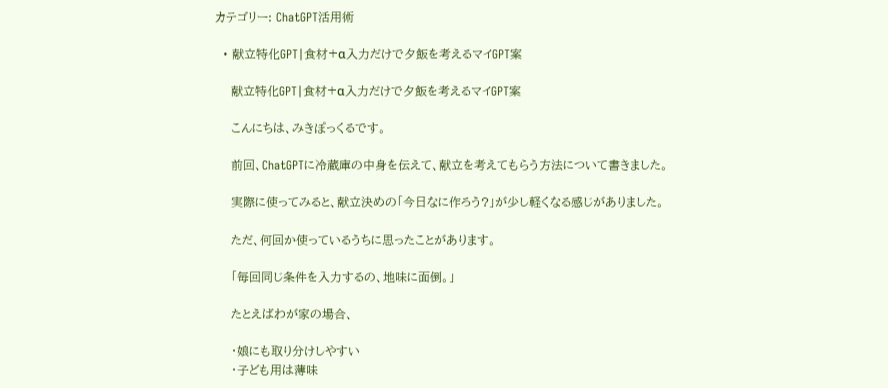カテゴリー: ChatGPT活用術

  • 献立特化GPT|食材+α入力だけで夕飯を考えるマイGPT案

    献立特化GPT|食材+α入力だけで夕飯を考えるマイGPT案

    こんにちは、みきぽっくるです。

    前回、ChatGPTに冷蔵庫の中身を伝えて、献立を考えてもらう方法について書きました。

    実際に使ってみると、献立決めの「今日なに作ろう?」が少し軽くなる感じがありました。

    ただ、何回か使っているうちに思ったことがあります。

    「毎回同じ条件を入力するの、地味に面倒。」

    たとえばわが家の場合、

    ・娘にも取り分けしやすい
    ・子ども用は薄味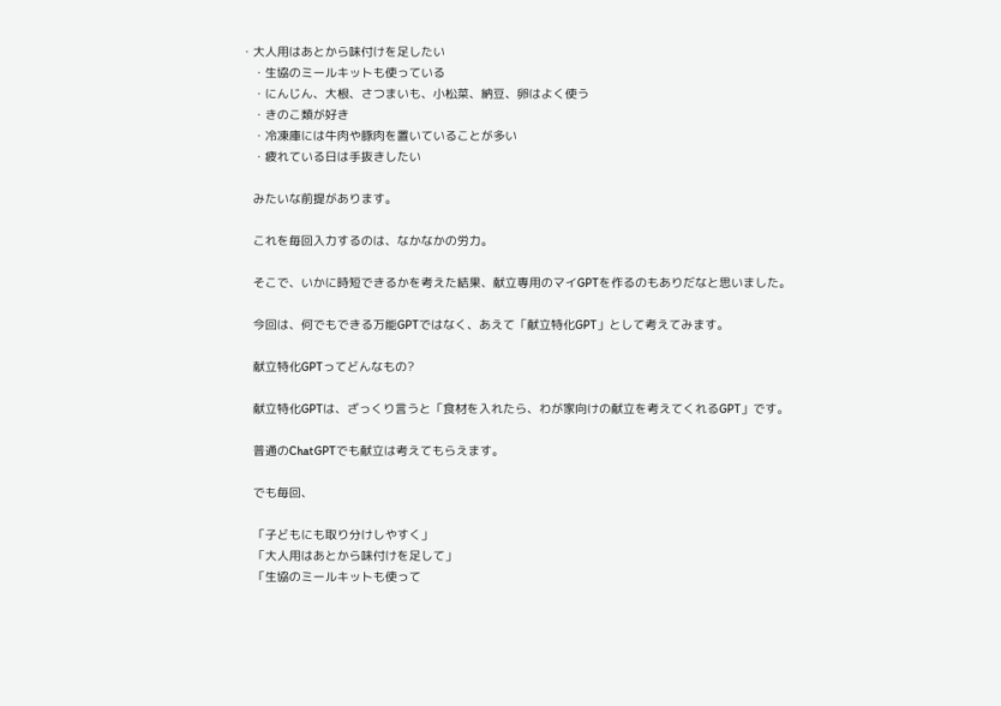・大人用はあとから味付けを足したい
    ・生協のミールキットも使っている
    ・にんじん、大根、さつまいも、小松菜、納豆、卵はよく使う
    ・きのこ類が好き
    ・冷凍庫には牛肉や豚肉を置いていることが多い
    ・疲れている日は手抜きしたい

    みたいな前提があります。

    これを毎回入力するのは、なかなかの労力。

    そこで、いかに時短できるかを考えた結果、献立専用のマイGPTを作るのもありだなと思いました。

    今回は、何でもできる万能GPTではなく、あえて「献立特化GPT」として考えてみます。

    献立特化GPTってどんなもの?

    献立特化GPTは、ざっくり言うと「食材を入れたら、わが家向けの献立を考えてくれるGPT」です。

    普通のChatGPTでも献立は考えてもらえます。

    でも毎回、

    「子どもにも取り分けしやすく」
    「大人用はあとから味付けを足して」
    「生協のミールキットも使って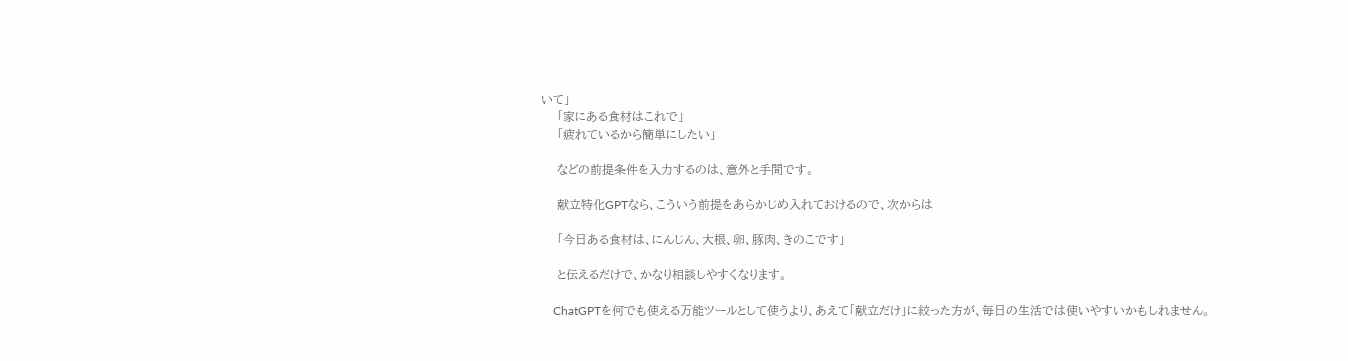いて」
    「家にある食材はこれで」
    「疲れているから簡単にしたい」

    などの前提条件を入力するのは、意外と手間です。

    献立特化GPTなら、こういう前提をあらかじめ入れておけるので、次からは

    「今日ある食材は、にんじん、大根、卵、豚肉、きのこです」

    と伝えるだけで、かなり相談しやすくなります。

    ChatGPTを何でも使える万能ツールとして使うより、あえて「献立だけ」に絞った方が、毎日の生活では使いやすいかもしれません。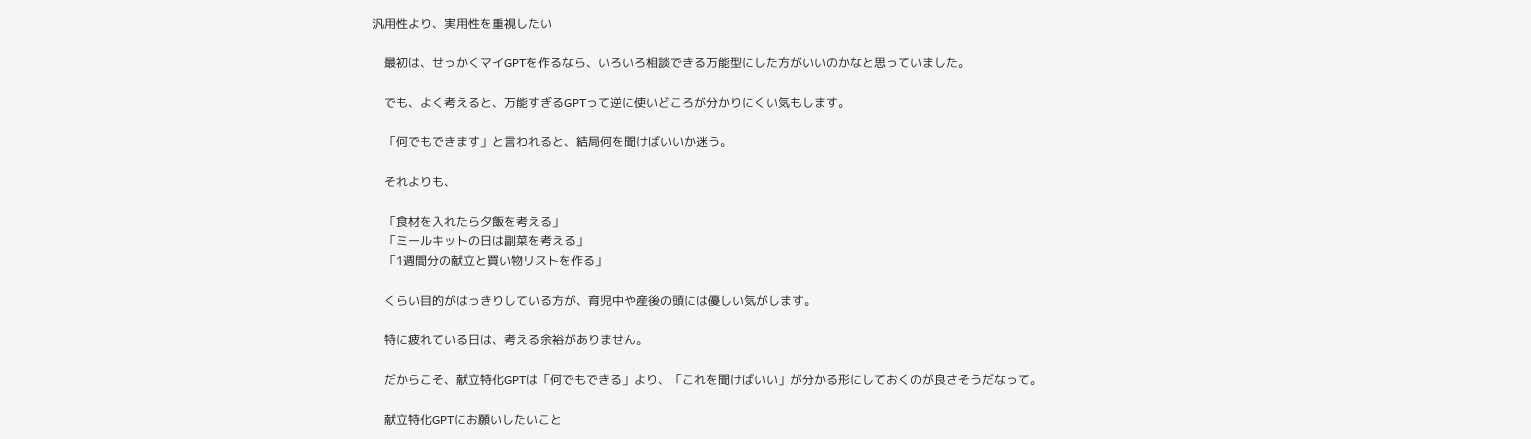汎用性より、実用性を重視したい

    最初は、せっかくマイGPTを作るなら、いろいろ相談できる万能型にした方がいいのかなと思っていました。

    でも、よく考えると、万能すぎるGPTって逆に使いどころが分かりにくい気もします。

    「何でもできます」と言われると、結局何を聞けばいいか迷う。

    それよりも、

    「食材を入れたら夕飯を考える」
    「ミールキットの日は副菜を考える」
    「1週間分の献立と買い物リストを作る」

    くらい目的がはっきりしている方が、育児中や産後の頭には優しい気がします。

    特に疲れている日は、考える余裕がありません。

    だからこそ、献立特化GPTは「何でもできる」より、「これを聞けばいい」が分かる形にしておくのが良さそうだなって。

    献立特化GPTにお願いしたいこと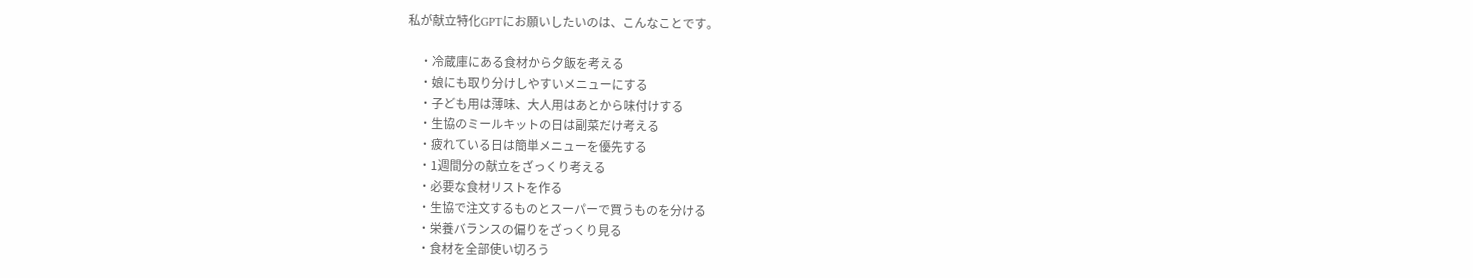私が献立特化GPTにお願いしたいのは、こんなことです。

    ・冷蔵庫にある食材から夕飯を考える
    ・娘にも取り分けしやすいメニューにする
    ・子ども用は薄味、大人用はあとから味付けする
    ・生協のミールキットの日は副菜だけ考える
    ・疲れている日は簡単メニューを優先する
    ・1週間分の献立をざっくり考える
    ・必要な食材リストを作る
    ・生協で注文するものとスーパーで買うものを分ける
    ・栄養バランスの偏りをざっくり見る
    ・食材を全部使い切ろう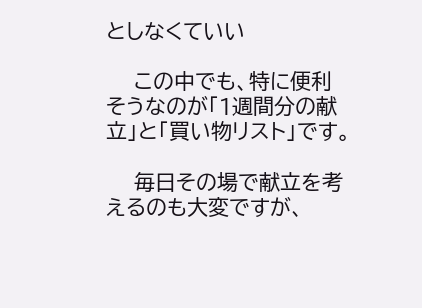としなくていい

    この中でも、特に便利そうなのが「1週間分の献立」と「買い物リスト」です。

    毎日その場で献立を考えるのも大変ですが、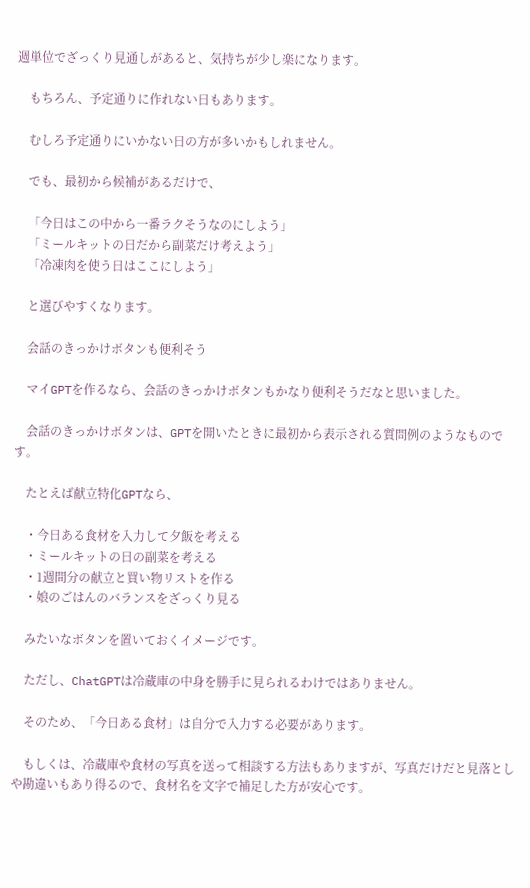週単位でざっくり見通しがあると、気持ちが少し楽になります。

    もちろん、予定通りに作れない日もあります。

    むしろ予定通りにいかない日の方が多いかもしれません。

    でも、最初から候補があるだけで、

    「今日はこの中から一番ラクそうなのにしよう」
    「ミールキットの日だから副菜だけ考えよう」
    「冷凍肉を使う日はここにしよう」

    と選びやすくなります。

    会話のきっかけボタンも便利そう

    マイGPTを作るなら、会話のきっかけボタンもかなり便利そうだなと思いました。

    会話のきっかけボタンは、GPTを開いたときに最初から表示される質問例のようなものです。

    たとえば献立特化GPTなら、

    ・今日ある食材を入力して夕飯を考える
    ・ミールキットの日の副菜を考える
    ・1週間分の献立と買い物リストを作る
    ・娘のごはんのバランスをざっくり見る

    みたいなボタンを置いておくイメージです。

    ただし、ChatGPTは冷蔵庫の中身を勝手に見られるわけではありません。

    そのため、「今日ある食材」は自分で入力する必要があります。

    もしくは、冷蔵庫や食材の写真を送って相談する方法もありますが、写真だけだと見落としや勘違いもあり得るので、食材名を文字で補足した方が安心です。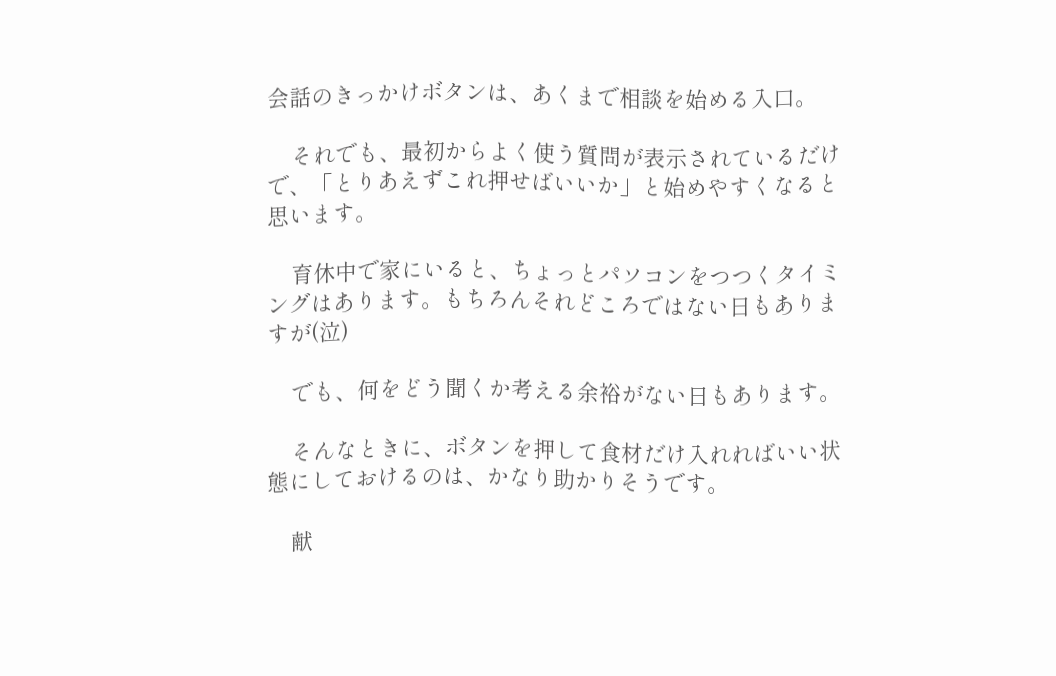会話のきっかけボタンは、あくまで相談を始める入口。

    それでも、最初からよく使う質問が表示されているだけで、「とりあえずこれ押せばいいか」と始めやすくなると思います。

    育休中で家にいると、ちょっとパソコンをつつくタイミングはあります。もちろんそれどころではない日もありますが(泣)

    でも、何をどう聞くか考える余裕がない日もあります。

    そんなときに、ボタンを押して食材だけ入れればいい状態にしておけるのは、かなり助かりそうです。

    献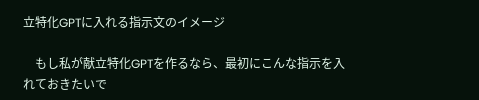立特化GPTに入れる指示文のイメージ

    もし私が献立特化GPTを作るなら、最初にこんな指示を入れておきたいで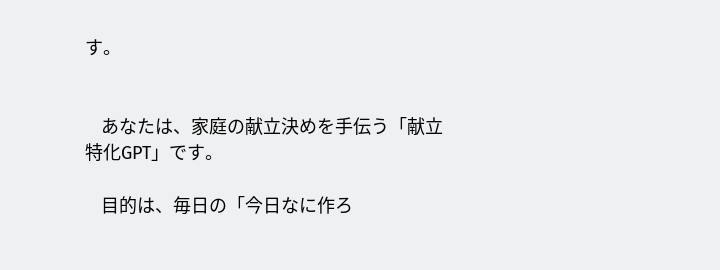す。


    あなたは、家庭の献立決めを手伝う「献立特化GPT」です。

    目的は、毎日の「今日なに作ろ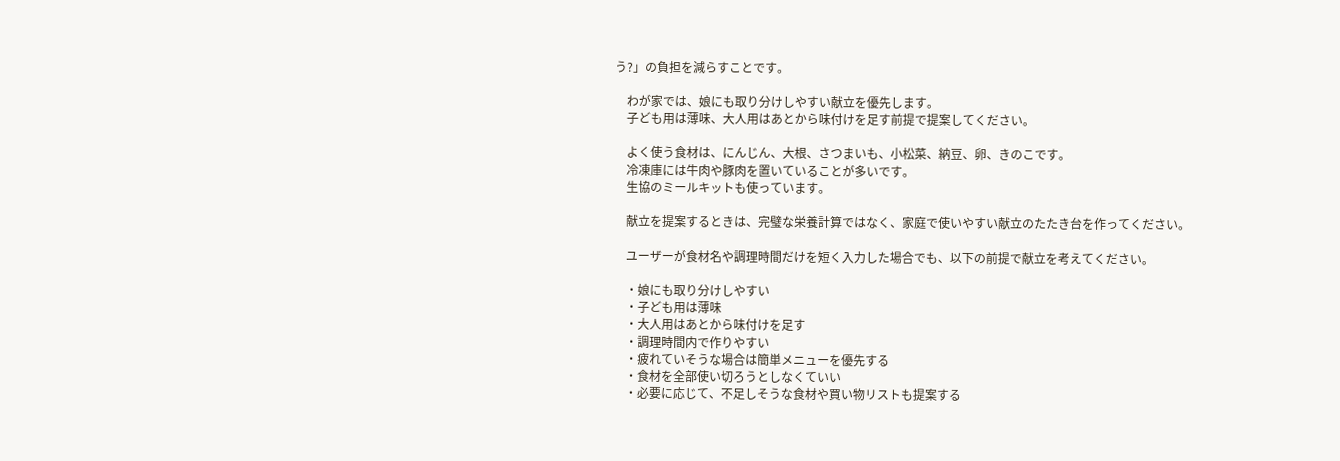う?」の負担を減らすことです。

    わが家では、娘にも取り分けしやすい献立を優先します。
    子ども用は薄味、大人用はあとから味付けを足す前提で提案してください。

    よく使う食材は、にんじん、大根、さつまいも、小松菜、納豆、卵、きのこです。
    冷凍庫には牛肉や豚肉を置いていることが多いです。
    生協のミールキットも使っています。

    献立を提案するときは、完璧な栄養計算ではなく、家庭で使いやすい献立のたたき台を作ってください。

    ユーザーが食材名や調理時間だけを短く入力した場合でも、以下の前提で献立を考えてください。

    ・娘にも取り分けしやすい
    ・子ども用は薄味
    ・大人用はあとから味付けを足す
    ・調理時間内で作りやすい
    ・疲れていそうな場合は簡単メニューを優先する
    ・食材を全部使い切ろうとしなくていい
    ・必要に応じて、不足しそうな食材や買い物リストも提案する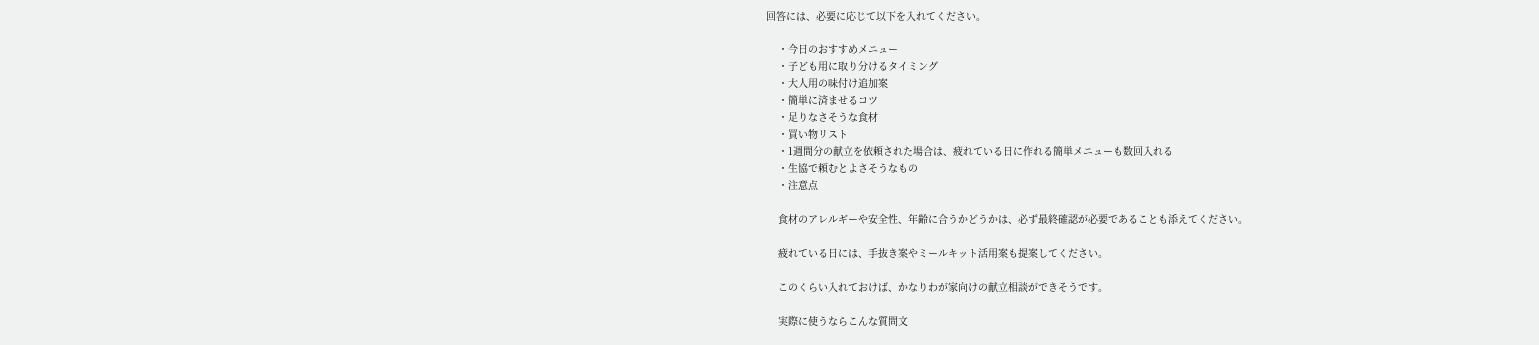回答には、必要に応じて以下を入れてください。

    ・今日のおすすめメニュー
    ・子ども用に取り分けるタイミング
    ・大人用の味付け追加案
    ・簡単に済ませるコツ
    ・足りなさそうな食材
    ・買い物リスト
    ・1週間分の献立を依頼された場合は、疲れている日に作れる簡単メニューも数回入れる
    ・生協で頼むとよさそうなもの
    ・注意点

    食材のアレルギーや安全性、年齢に合うかどうかは、必ず最終確認が必要であることも添えてください。

    疲れている日には、手抜き案やミールキット活用案も提案してください。

    このくらい入れておけば、かなりわが家向けの献立相談ができそうです。

    実際に使うならこんな質問文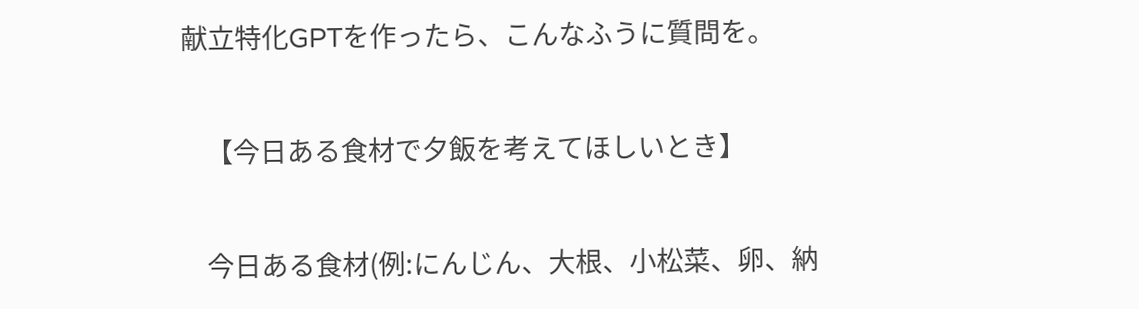献立特化GPTを作ったら、こんなふうに質問を。

    【今日ある食材で夕飯を考えてほしいとき】

    今日ある食材(例:にんじん、大根、小松菜、卵、納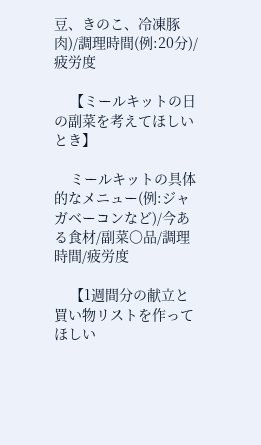豆、きのこ、冷凍豚肉)/調理時間(例:20分)/疲労度

    【ミールキットの日の副菜を考えてほしいとき】

    ミールキットの具体的なメニュー(例:ジャガベーコンなど)/今ある食材/副菜〇品/調理時間/疲労度

    【1週間分の献立と買い物リストを作ってほしい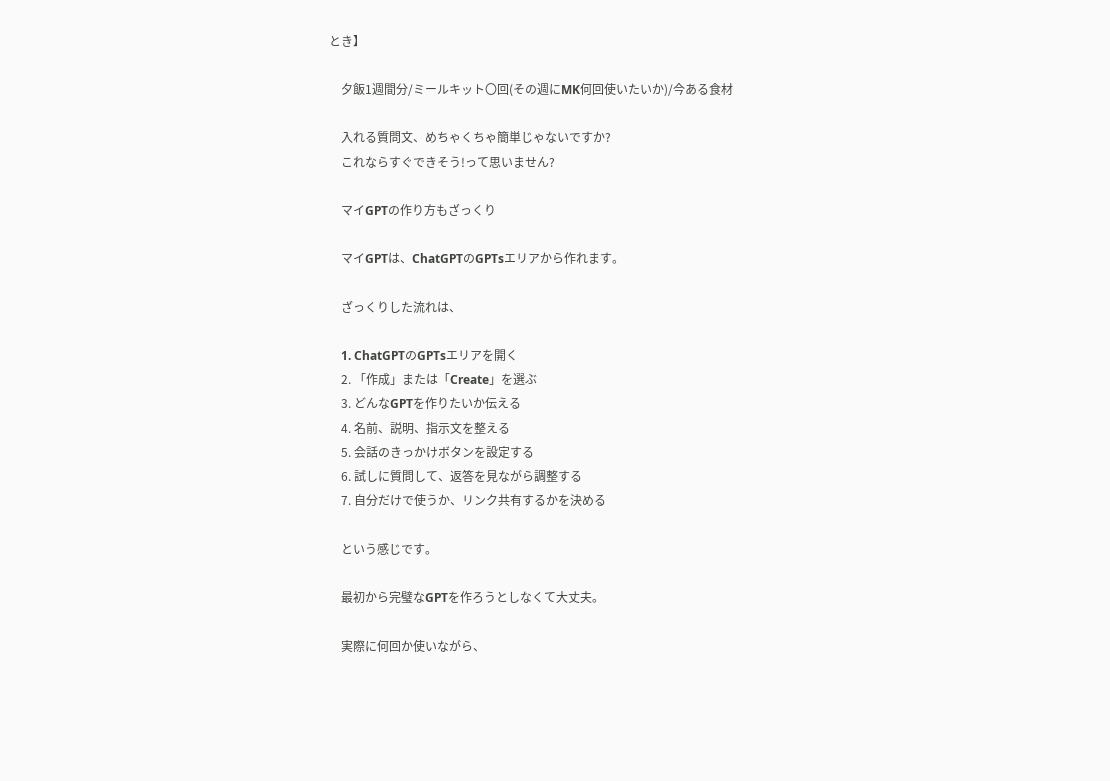とき】

    夕飯1週間分/ミールキット〇回(その週にMK何回使いたいか)/今ある食材

    入れる質問文、めちゃくちゃ簡単じゃないですか?
    これならすぐできそう!って思いません?

    マイGPTの作り方もざっくり

    マイGPTは、ChatGPTのGPTsエリアから作れます。

    ざっくりした流れは、

    1. ChatGPTのGPTsエリアを開く
    2. 「作成」または「Create」を選ぶ
    3. どんなGPTを作りたいか伝える
    4. 名前、説明、指示文を整える
    5. 会話のきっかけボタンを設定する
    6. 試しに質問して、返答を見ながら調整する
    7. 自分だけで使うか、リンク共有するかを決める

    という感じです。

    最初から完璧なGPTを作ろうとしなくて大丈夫。

    実際に何回か使いながら、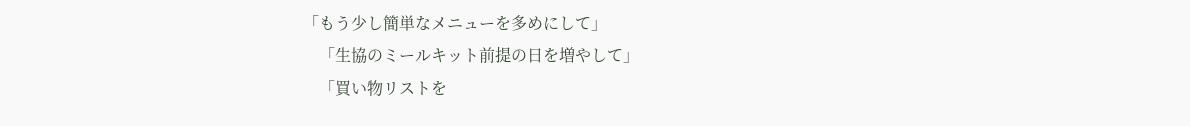「もう少し簡単なメニューを多めにして」
    「生協のミールキット前提の日を増やして」
    「買い物リストを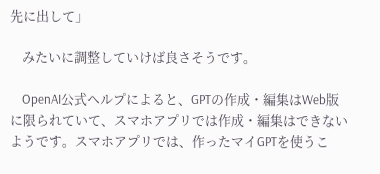先に出して」

    みたいに調整していけば良さそうです。

    OpenAI公式ヘルプによると、GPTの作成・編集はWeb版に限られていて、スマホアプリでは作成・編集はできないようです。スマホアプリでは、作ったマイGPTを使うこ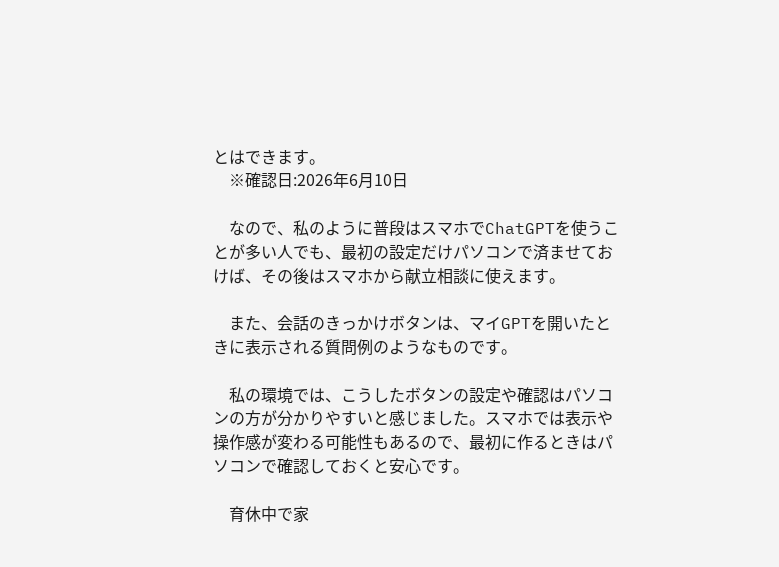とはできます。
    ※確認日:2026年6月10日

    なので、私のように普段はスマホでChatGPTを使うことが多い人でも、最初の設定だけパソコンで済ませておけば、その後はスマホから献立相談に使えます。

    また、会話のきっかけボタンは、マイGPTを開いたときに表示される質問例のようなものです。

    私の環境では、こうしたボタンの設定や確認はパソコンの方が分かりやすいと感じました。スマホでは表示や操作感が変わる可能性もあるので、最初に作るときはパソコンで確認しておくと安心です。

    育休中で家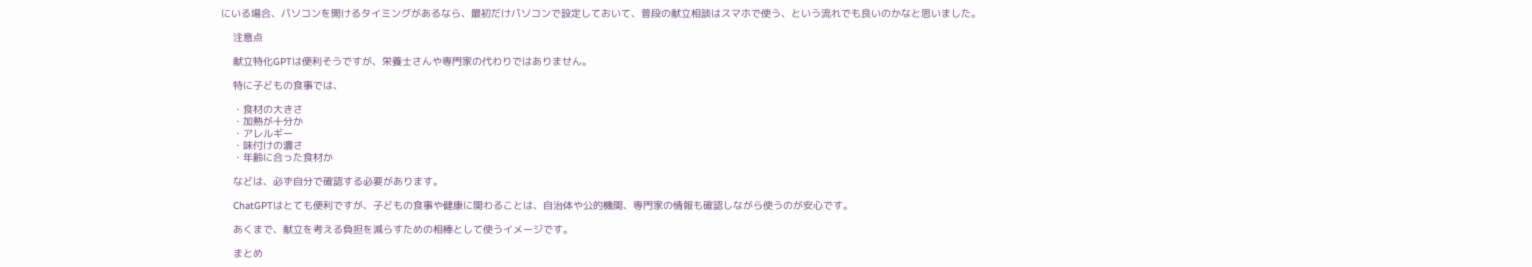にいる場合、パソコンを開けるタイミングがあるなら、最初だけパソコンで設定しておいて、普段の献立相談はスマホで使う、という流れでも良いのかなと思いました。

    注意点

    献立特化GPTは便利そうですが、栄養士さんや専門家の代わりではありません。

    特に子どもの食事では、

    ・食材の大きさ
    ・加熱が十分か
    ・アレルギー
    ・味付けの濃さ
    ・年齢に合った食材か

    などは、必ず自分で確認する必要があります。

    ChatGPTはとても便利ですが、子どもの食事や健康に関わることは、自治体や公的機関、専門家の情報も確認しながら使うのが安心です。

    あくまで、献立を考える負担を減らすための相棒として使うイメージです。

    まとめ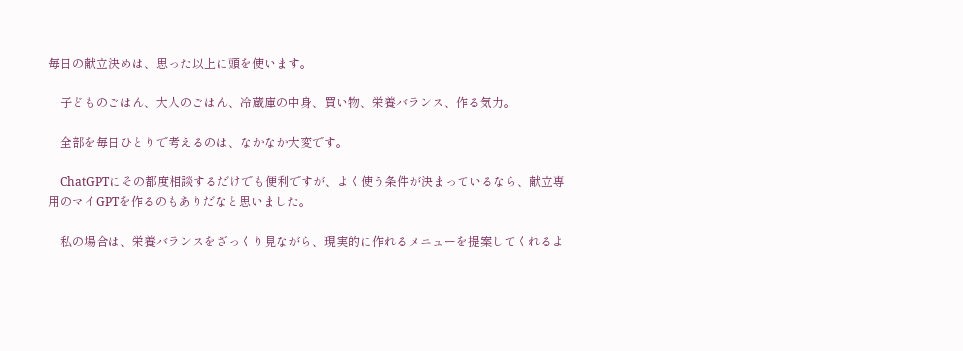毎日の献立決めは、思った以上に頭を使います。

    子どものごはん、大人のごはん、冷蔵庫の中身、買い物、栄養バランス、作る気力。

    全部を毎日ひとりで考えるのは、なかなか大変です。

    ChatGPTにその都度相談するだけでも便利ですが、よく使う条件が決まっているなら、献立専用のマイGPTを作るのもありだなと思いました。

    私の場合は、栄養バランスをざっくり見ながら、現実的に作れるメニューを提案してくれるよ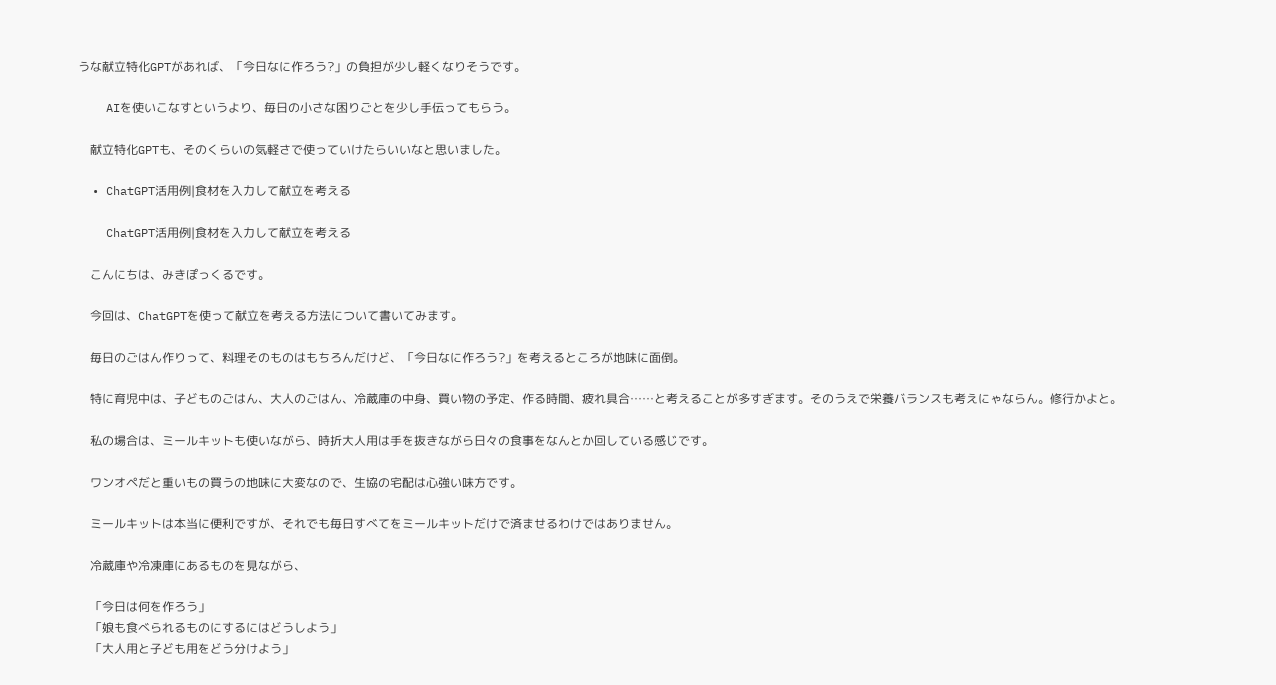うな献立特化GPTがあれば、「今日なに作ろう?」の負担が少し軽くなりそうです。

    AIを使いこなすというより、毎日の小さな困りごとを少し手伝ってもらう。

    献立特化GPTも、そのくらいの気軽さで使っていけたらいいなと思いました。

  • ChatGPT活用例|食材を入力して献立を考える

    ChatGPT活用例|食材を入力して献立を考える

    こんにちは、みきぽっくるです。

    今回は、ChatGPTを使って献立を考える方法について書いてみます。

    毎日のごはん作りって、料理そのものはもちろんだけど、「今日なに作ろう?」を考えるところが地味に面倒。

    特に育児中は、子どものごはん、大人のごはん、冷蔵庫の中身、買い物の予定、作る時間、疲れ具合……と考えることが多すぎます。そのうえで栄養バランスも考えにゃならん。修行かよと。

    私の場合は、ミールキットも使いながら、時折大人用は手を抜きながら日々の食事をなんとか回している感じです。

    ワンオペだと重いもの買うの地味に大変なので、生協の宅配は心強い味方です。

    ミールキットは本当に便利ですが、それでも毎日すべてをミールキットだけで済ませるわけではありません。

    冷蔵庫や冷凍庫にあるものを見ながら、

    「今日は何を作ろう」
    「娘も食べられるものにするにはどうしよう」
    「大人用と子ども用をどう分けよう」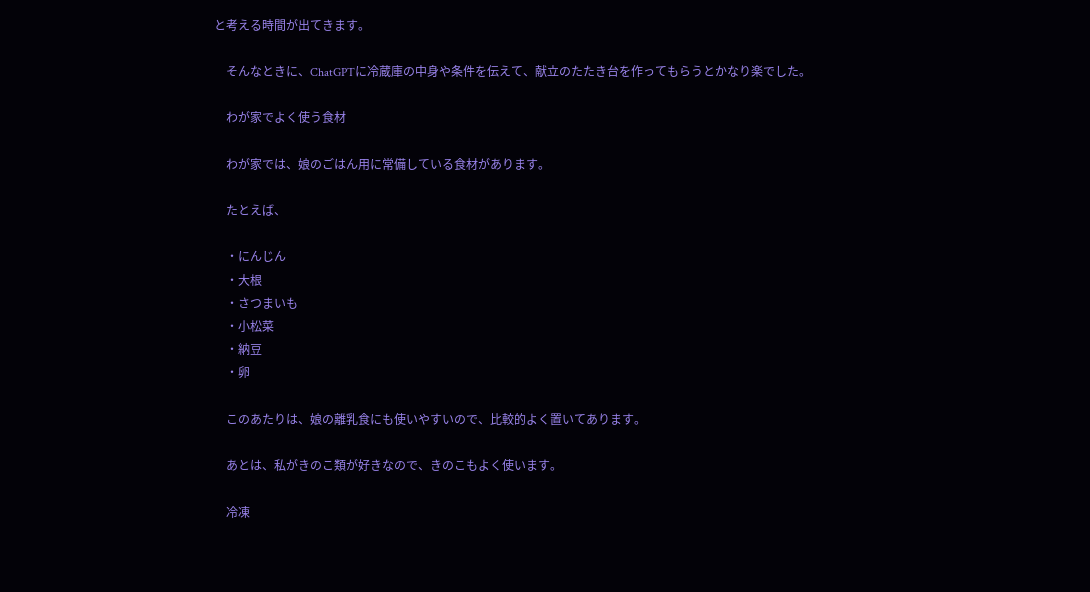と考える時間が出てきます。

    そんなときに、ChatGPTに冷蔵庫の中身や条件を伝えて、献立のたたき台を作ってもらうとかなり楽でした。

    わが家でよく使う食材

    わが家では、娘のごはん用に常備している食材があります。

    たとえば、

    ・にんじん
    ・大根
    ・さつまいも
    ・小松菜
    ・納豆
    ・卵

    このあたりは、娘の離乳食にも使いやすいので、比較的よく置いてあります。

    あとは、私がきのこ類が好きなので、きのこもよく使います。

    冷凍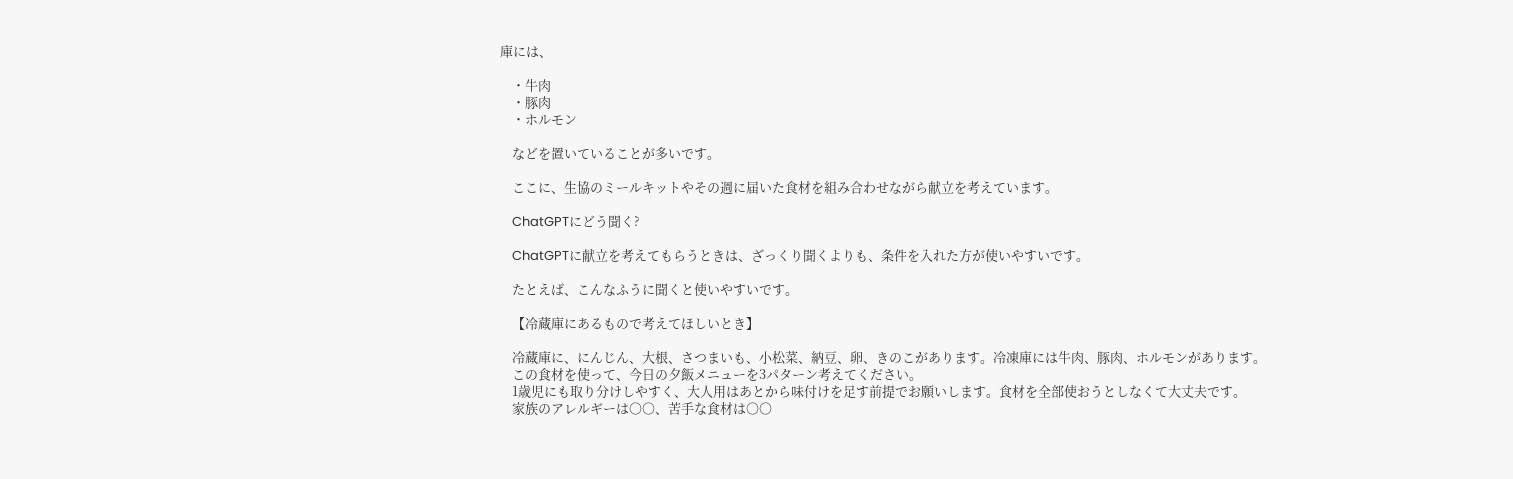庫には、

    ・牛肉
    ・豚肉
    ・ホルモン

    などを置いていることが多いです。

    ここに、生協のミールキットやその週に届いた食材を組み合わせながら献立を考えています。

    ChatGPTにどう聞く?

    ChatGPTに献立を考えてもらうときは、ざっくり聞くよりも、条件を入れた方が使いやすいです。

    たとえば、こんなふうに聞くと使いやすいです。

    【冷蔵庫にあるもので考えてほしいとき】

    冷蔵庫に、にんじん、大根、さつまいも、小松菜、納豆、卵、きのこがあります。冷凍庫には牛肉、豚肉、ホルモンがあります。
    この食材を使って、今日の夕飯メニューを3パターン考えてください。
    1歳児にも取り分けしやすく、大人用はあとから味付けを足す前提でお願いします。食材を全部使おうとしなくて大丈夫です。
    家族のアレルギーは〇〇、苦手な食材は〇〇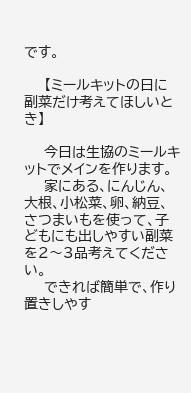です。

    【ミールキットの日に副菜だけ考えてほしいとき】

    今日は生協のミールキットでメインを作ります。
    家にある、にんじん、大根、小松菜、卵、納豆、さつまいもを使って、子どもにも出しやすい副菜を2〜3品考えてください。
    できれば簡単で、作り置きしやす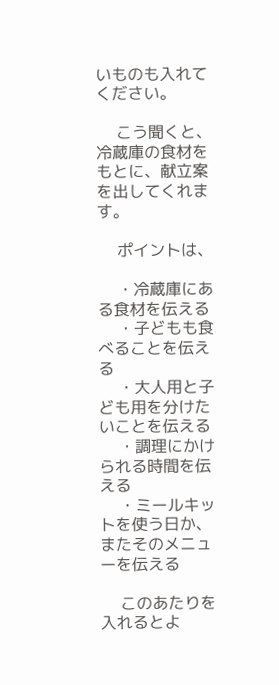いものも入れてください。

    こう聞くと、冷蔵庫の食材をもとに、献立案を出してくれます。

    ポイントは、

    ・冷蔵庫にある食材を伝える
    ・子どもも食べることを伝える
    ・大人用と子ども用を分けたいことを伝える
    ・調理にかけられる時間を伝える
    ・ミールキットを使う日か、またそのメニューを伝える

    このあたりを入れるとよ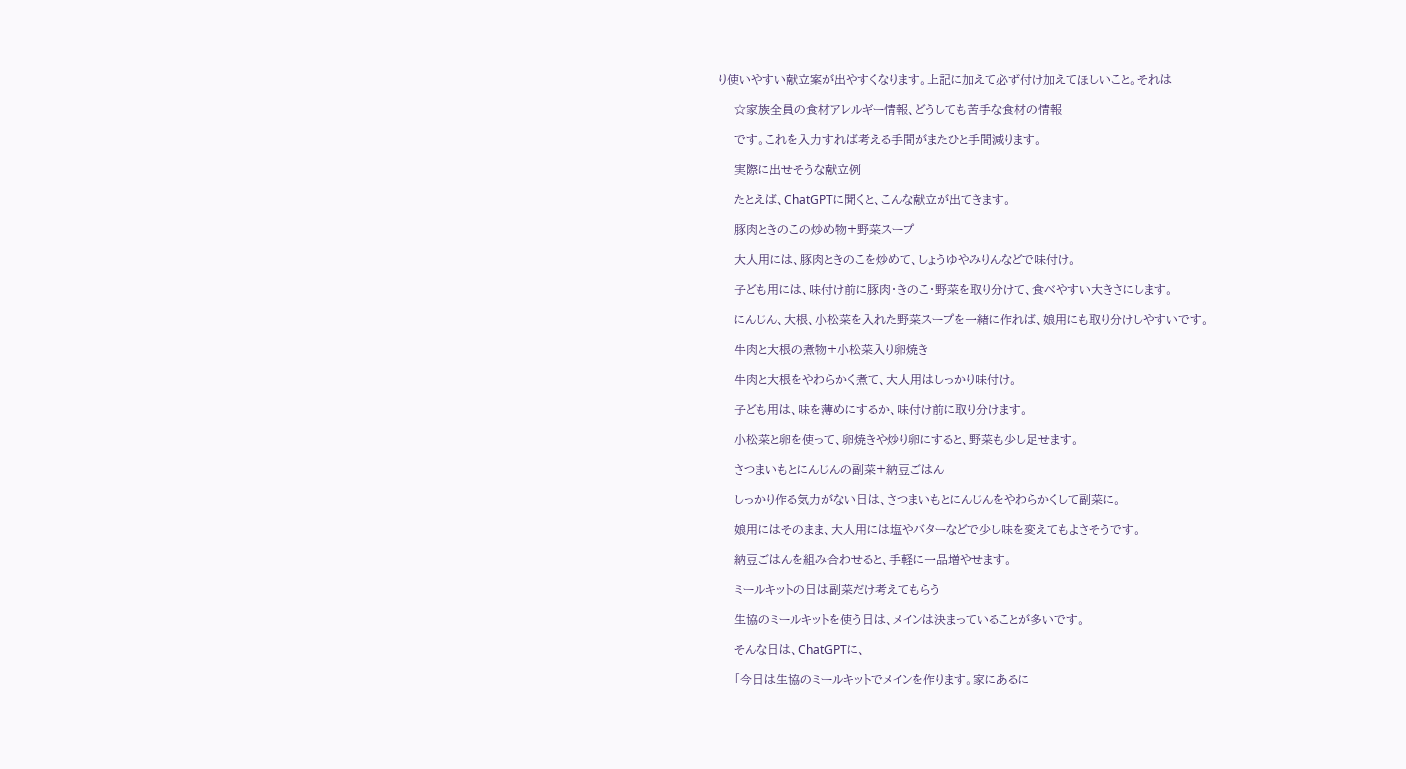り使いやすい献立案が出やすくなります。上記に加えて必ず付け加えてほしいこと。それは

    ☆家族全員の食材アレルギー情報、どうしても苦手な食材の情報

    です。これを入力すれば考える手間がまたひと手間減ります。

    実際に出せそうな献立例

    たとえば、ChatGPTに聞くと、こんな献立が出てきます。

    豚肉ときのこの炒め物+野菜スープ

    大人用には、豚肉ときのこを炒めて、しょうゆやみりんなどで味付け。

    子ども用には、味付け前に豚肉・きのこ・野菜を取り分けて、食べやすい大きさにします。

    にんじん、大根、小松菜を入れた野菜スープを一緒に作れば、娘用にも取り分けしやすいです。

    牛肉と大根の煮物+小松菜入り卵焼き

    牛肉と大根をやわらかく煮て、大人用はしっかり味付け。

    子ども用は、味を薄めにするか、味付け前に取り分けます。

    小松菜と卵を使って、卵焼きや炒り卵にすると、野菜も少し足せます。

    さつまいもとにんじんの副菜+納豆ごはん

    しっかり作る気力がない日は、さつまいもとにんじんをやわらかくして副菜に。

    娘用にはそのまま、大人用には塩やバターなどで少し味を変えてもよさそうです。

    納豆ごはんを組み合わせると、手軽に一品増やせます。

    ミールキットの日は副菜だけ考えてもらう

    生協のミールキットを使う日は、メインは決まっていることが多いです。

    そんな日は、ChatGPTに、

    「今日は生協のミールキットでメインを作ります。家にあるに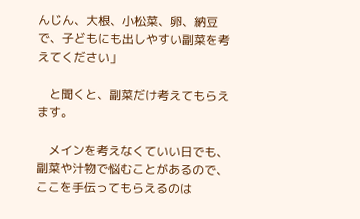んじん、大根、小松菜、卵、納豆で、子どもにも出しやすい副菜を考えてください」

    と聞くと、副菜だけ考えてもらえます。

    メインを考えなくていい日でも、副菜や汁物で悩むことがあるので、ここを手伝ってもらえるのは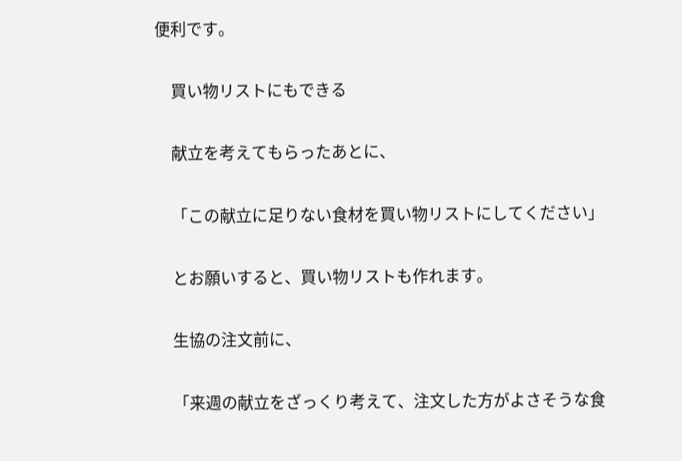便利です。

    買い物リストにもできる

    献立を考えてもらったあとに、

    「この献立に足りない食材を買い物リストにしてください」

    とお願いすると、買い物リストも作れます。

    生協の注文前に、

    「来週の献立をざっくり考えて、注文した方がよさそうな食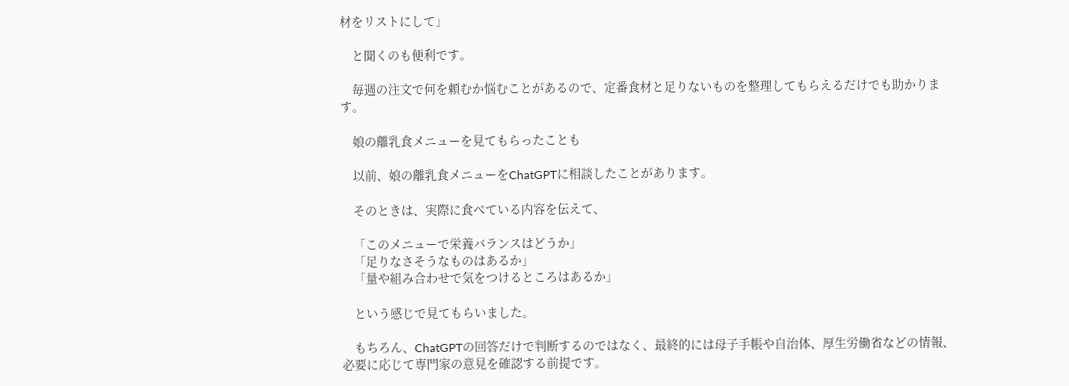材をリストにして」

    と聞くのも便利です。

    毎週の注文で何を頼むか悩むことがあるので、定番食材と足りないものを整理してもらえるだけでも助かります。

    娘の離乳食メニューを見てもらったことも

    以前、娘の離乳食メニューをChatGPTに相談したことがあります。

    そのときは、実際に食べている内容を伝えて、

    「このメニューで栄養バランスはどうか」
    「足りなさそうなものはあるか」
    「量や組み合わせで気をつけるところはあるか」

    という感じで見てもらいました。

    もちろん、ChatGPTの回答だけで判断するのではなく、最終的には母子手帳や自治体、厚生労働省などの情報、必要に応じて専門家の意見を確認する前提です。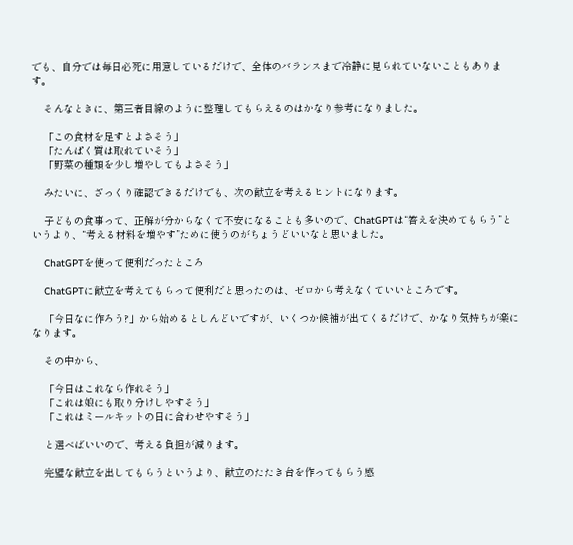でも、自分では毎日必死に用意しているだけで、全体のバランスまで冷静に見られていないこともあります。

    そんなときに、第三者目線のように整理してもらえるのはかなり参考になりました。

    「この食材を足すとよさそう」
    「たんぱく質は取れていそう」
    「野菜の種類を少し増やしてもよさそう」

    みたいに、ざっくり確認できるだけでも、次の献立を考えるヒントになります。

    子どもの食事って、正解が分からなくて不安になることも多いので、ChatGPTは“答えを決めてもらう”というより、“考える材料を増やす”ために使うのがちょうどいいなと思いました。

    ChatGPTを使って便利だったところ

    ChatGPTに献立を考えてもらって便利だと思ったのは、ゼロから考えなくていいところです。

    「今日なに作ろう?」から始めるとしんどいですが、いくつか候補が出てくるだけで、かなり気持ちが楽になります。

    その中から、

    「今日はこれなら作れそう」
    「これは娘にも取り分けしやすそう」
    「これはミールキットの日に合わせやすそう」

    と選べばいいので、考える負担が減ります。

    完璧な献立を出してもらうというより、献立のたたき台を作ってもらう感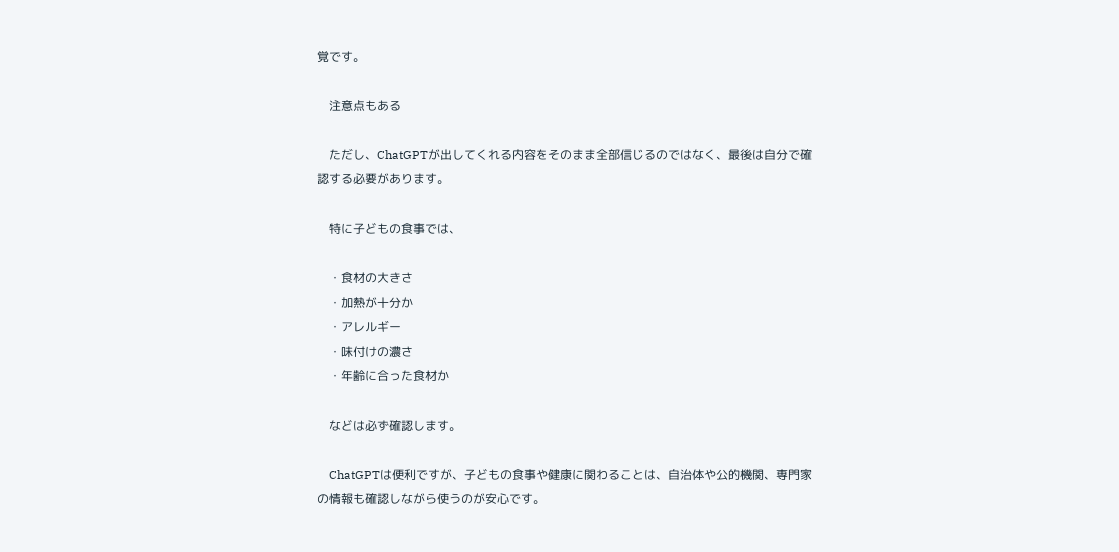覚です。

    注意点もある

    ただし、ChatGPTが出してくれる内容をそのまま全部信じるのではなく、最後は自分で確認する必要があります。

    特に子どもの食事では、

    ・食材の大きさ
    ・加熱が十分か
    ・アレルギー
    ・味付けの濃さ
    ・年齢に合った食材か

    などは必ず確認します。

    ChatGPTは便利ですが、子どもの食事や健康に関わることは、自治体や公的機関、専門家の情報も確認しながら使うのが安心です。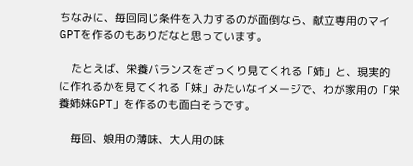ちなみに、毎回同じ条件を入力するのが面倒なら、献立専用のマイGPTを作るのもありだなと思っています。

    たとえば、栄養バランスをざっくり見てくれる「姉」と、現実的に作れるかを見てくれる「妹」みたいなイメージで、わが家用の「栄養姉妹GPT」を作るのも面白そうです。

    毎回、娘用の薄味、大人用の味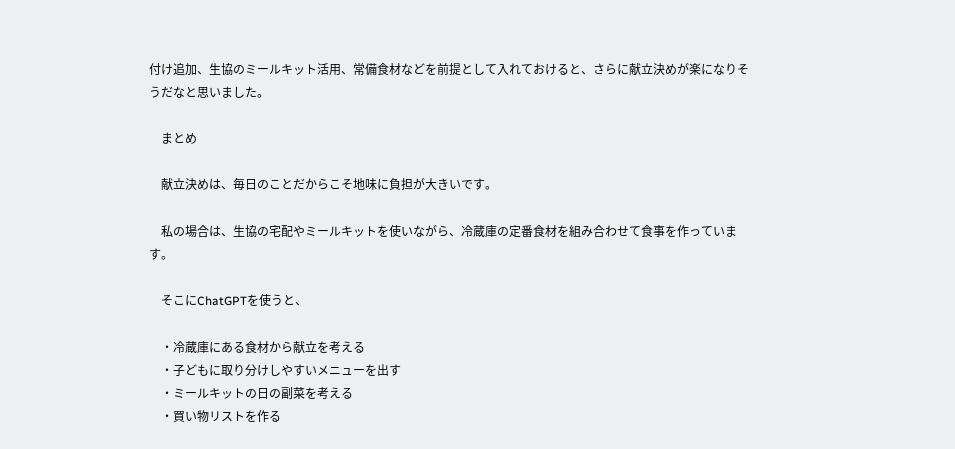付け追加、生協のミールキット活用、常備食材などを前提として入れておけると、さらに献立決めが楽になりそうだなと思いました。

    まとめ

    献立決めは、毎日のことだからこそ地味に負担が大きいです。

    私の場合は、生協の宅配やミールキットを使いながら、冷蔵庫の定番食材を組み合わせて食事を作っています。

    そこにChatGPTを使うと、

    ・冷蔵庫にある食材から献立を考える
    ・子どもに取り分けしやすいメニューを出す
    ・ミールキットの日の副菜を考える
    ・買い物リストを作る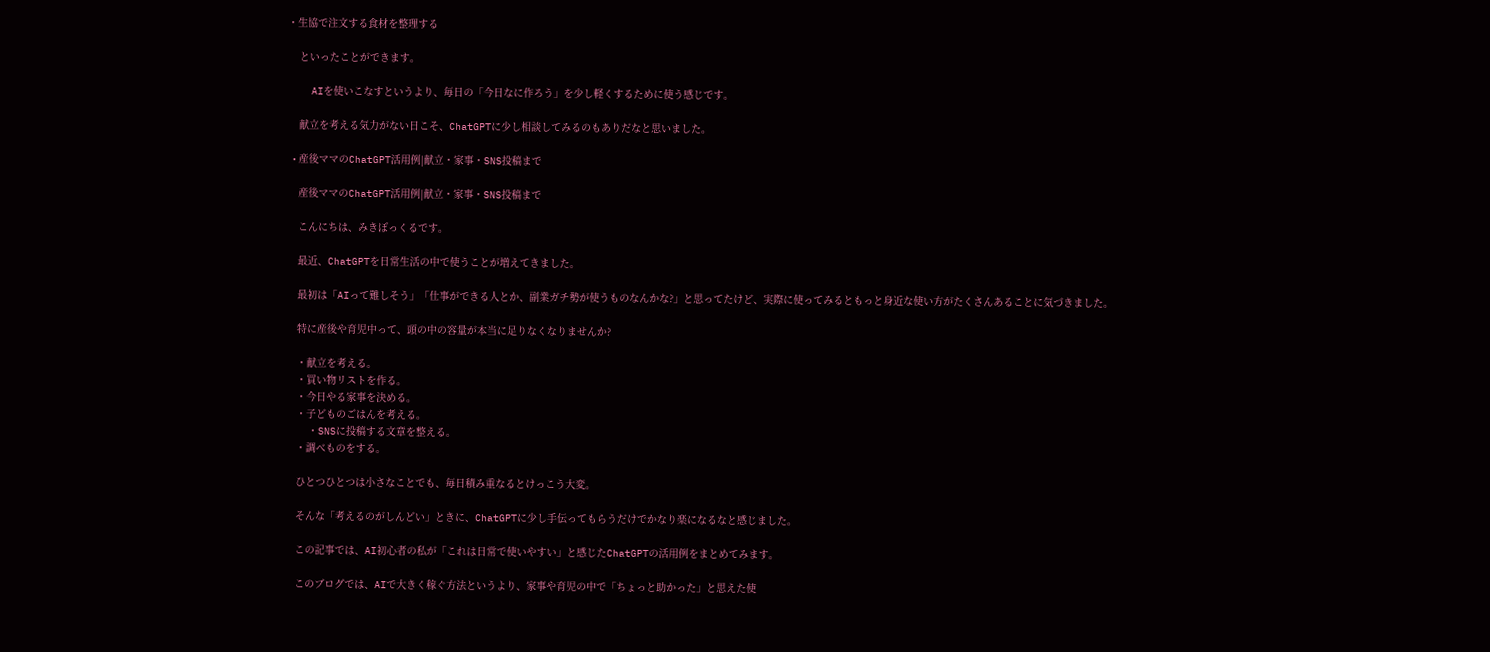・生協で注文する食材を整理する

    といったことができます。

    AIを使いこなすというより、毎日の「今日なに作ろう」を少し軽くするために使う感じです。

    献立を考える気力がない日こそ、ChatGPTに少し相談してみるのもありだなと思いました。

  • 産後ママのChatGPT活用例|献立・家事・SNS投稿まで

    産後ママのChatGPT活用例|献立・家事・SNS投稿まで

    こんにちは、みきぽっくるです。

    最近、ChatGPTを日常生活の中で使うことが増えてきました。

    最初は「AIって難しそう」「仕事ができる人とか、副業ガチ勢が使うものなんかな?」と思ってたけど、実際に使ってみるともっと身近な使い方がたくさんあることに気づきました。

    特に産後や育児中って、頭の中の容量が本当に足りなくなりませんか?

    ・献立を考える。
    ・買い物リストを作る。
    ・今日やる家事を決める。
    ・子どものごはんを考える。
    ・SNSに投稿する文章を整える。
    ・調べものをする。

    ひとつひとつは小さなことでも、毎日積み重なるとけっこう大変。

    そんな「考えるのがしんどい」ときに、ChatGPTに少し手伝ってもらうだけでかなり楽になるなと感じました。

    この記事では、AI初心者の私が「これは日常で使いやすい」と感じたChatGPTの活用例をまとめてみます。

    このブログでは、AIで大きく稼ぐ方法というより、家事や育児の中で「ちょっと助かった」と思えた使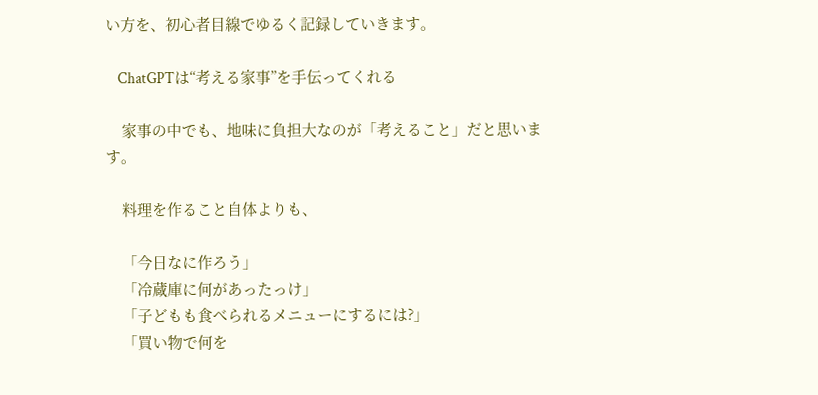い方を、初心者目線でゆるく記録していきます。

    ChatGPTは“考える家事”を手伝ってくれる

    家事の中でも、地味に負担大なのが「考えること」だと思います。

    料理を作ること自体よりも、

    「今日なに作ろう」
    「冷蔵庫に何があったっけ」
    「子どもも食べられるメニューにするには?」
    「買い物で何を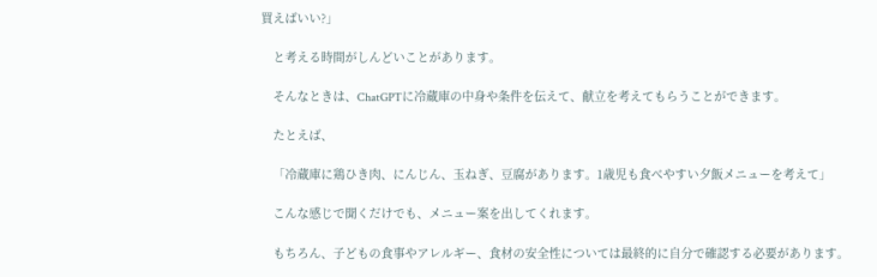買えばいい?」

    と考える時間がしんどいことがあります。

    そんなときは、ChatGPTに冷蔵庫の中身や条件を伝えて、献立を考えてもらうことができます。

    たとえば、

    「冷蔵庫に鶏ひき肉、にんじん、玉ねぎ、豆腐があります。1歳児も食べやすい夕飯メニューを考えて」

    こんな感じで聞くだけでも、メニュー案を出してくれます。

    もちろん、子どもの食事やアレルギー、食材の安全性については最終的に自分で確認する必要があります。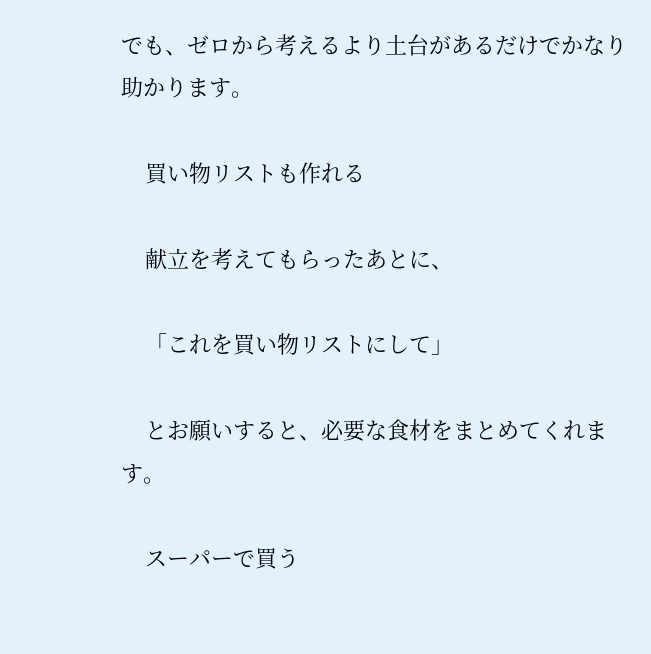でも、ゼロから考えるより土台があるだけでかなり助かります。

    買い物リストも作れる

    献立を考えてもらったあとに、

    「これを買い物リストにして」

    とお願いすると、必要な食材をまとめてくれます。

    スーパーで買う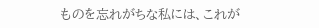ものを忘れがちな私には、これが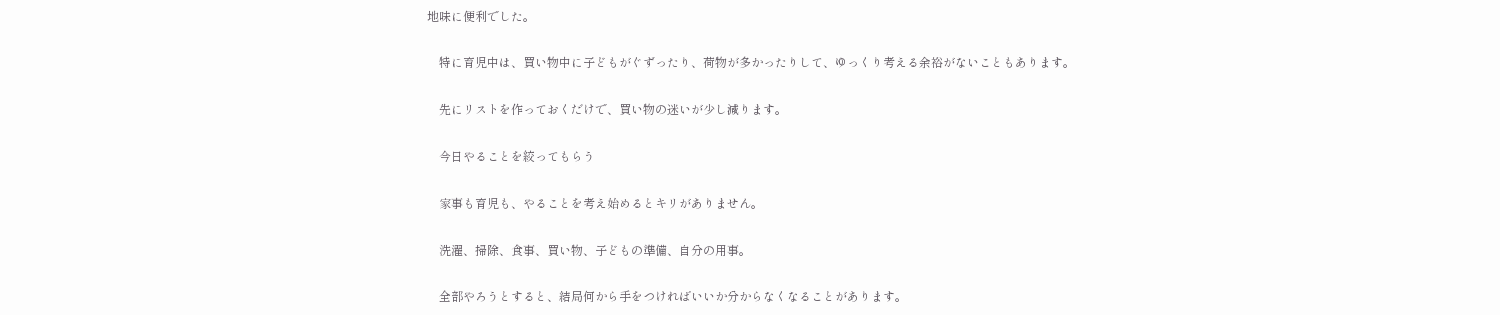地味に便利でした。

    特に育児中は、買い物中に子どもがぐずったり、荷物が多かったりして、ゆっくり考える余裕がないこともあります。

    先にリストを作っておくだけで、買い物の迷いが少し減ります。

    今日やることを絞ってもらう

    家事も育児も、やることを考え始めるとキリがありません。

    洗濯、掃除、食事、買い物、子どもの準備、自分の用事。

    全部やろうとすると、結局何から手をつければいいか分からなくなることがあります。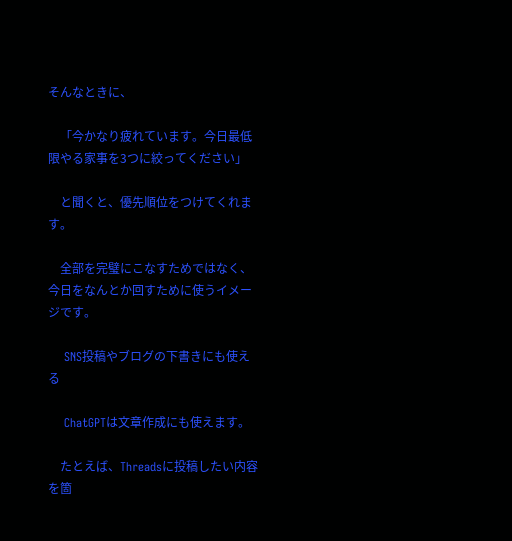そんなときに、

    「今かなり疲れています。今日最低限やる家事を3つに絞ってください」

    と聞くと、優先順位をつけてくれます。

    全部を完璧にこなすためではなく、今日をなんとか回すために使うイメージです。

    SNS投稿やブログの下書きにも使える

    ChatGPTは文章作成にも使えます。

    たとえば、Threadsに投稿したい内容を箇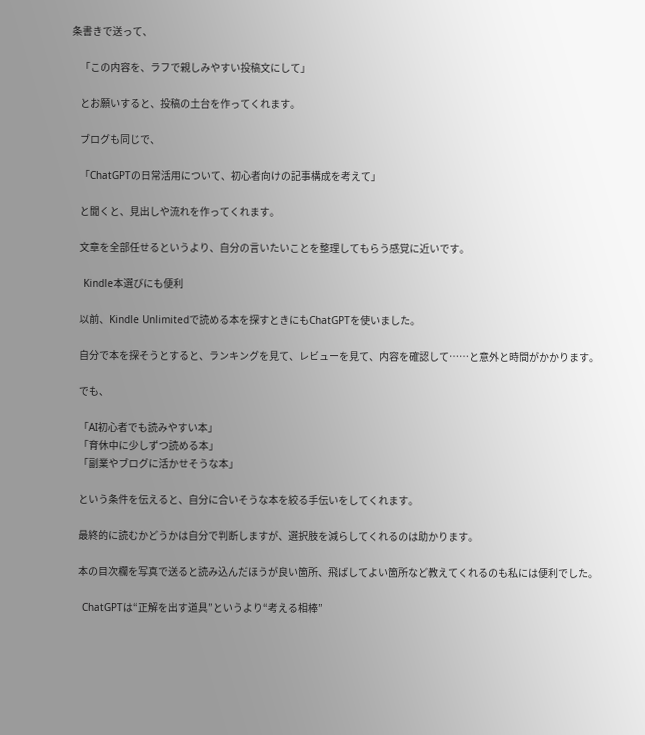条書きで送って、

    「この内容を、ラフで親しみやすい投稿文にして」

    とお願いすると、投稿の土台を作ってくれます。

    ブログも同じで、

    「ChatGPTの日常活用について、初心者向けの記事構成を考えて」

    と聞くと、見出しや流れを作ってくれます。

    文章を全部任せるというより、自分の言いたいことを整理してもらう感覚に近いです。

    Kindle本選びにも便利

    以前、Kindle Unlimitedで読める本を探すときにもChatGPTを使いました。

    自分で本を探そうとすると、ランキングを見て、レビューを見て、内容を確認して……と意外と時間がかかります。

    でも、

    「AI初心者でも読みやすい本」
    「育休中に少しずつ読める本」
    「副業やブログに活かせそうな本」

    という条件を伝えると、自分に合いそうな本を絞る手伝いをしてくれます。

    最終的に読むかどうかは自分で判断しますが、選択肢を減らしてくれるのは助かります。

    本の目次欄を写真で送ると読み込んだほうが良い箇所、飛ばしてよい箇所など教えてくれるのも私には便利でした。

    ChatGPTは“正解を出す道具”というより“考える相棒”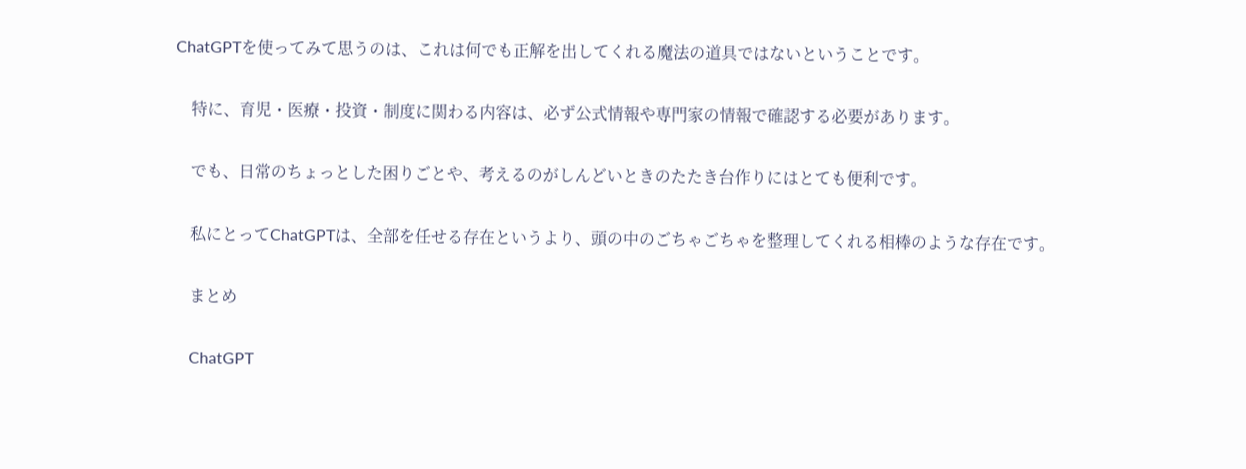ChatGPTを使ってみて思うのは、これは何でも正解を出してくれる魔法の道具ではないということです。

    特に、育児・医療・投資・制度に関わる内容は、必ず公式情報や専門家の情報で確認する必要があります。

    でも、日常のちょっとした困りごとや、考えるのがしんどいときのたたき台作りにはとても便利です。

    私にとってChatGPTは、全部を任せる存在というより、頭の中のごちゃごちゃを整理してくれる相棒のような存在です。

    まとめ

    ChatGPT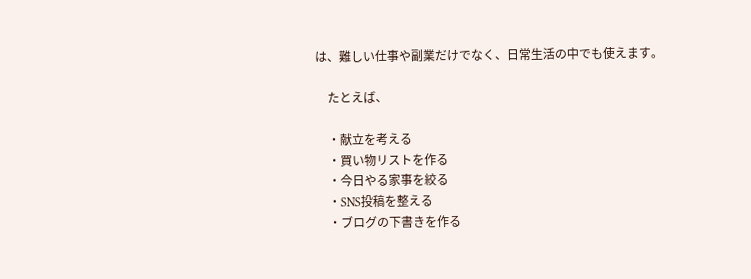は、難しい仕事や副業だけでなく、日常生活の中でも使えます。

    たとえば、

    ・献立を考える
    ・買い物リストを作る
    ・今日やる家事を絞る
    ・SNS投稿を整える
    ・ブログの下書きを作る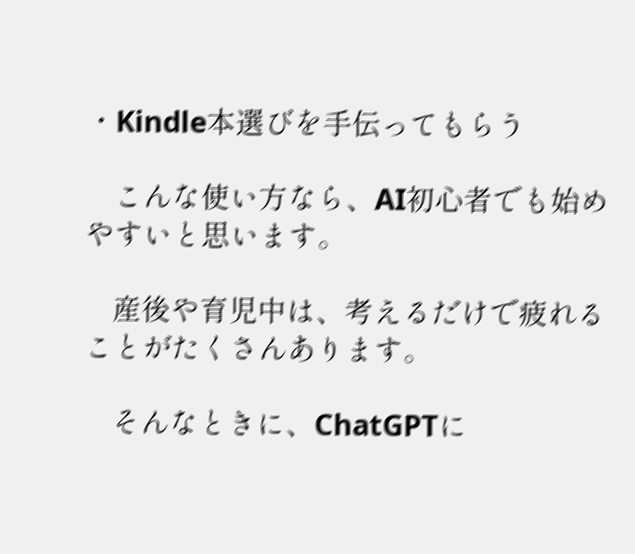・Kindle本選びを手伝ってもらう

    こんな使い方なら、AI初心者でも始めやすいと思います。

    産後や育児中は、考えるだけで疲れることがたくさんあります。

    そんなときに、ChatGPTに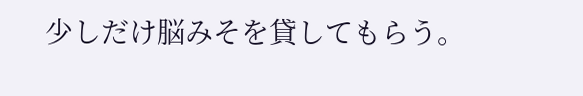少しだけ脳みそを貸してもらう。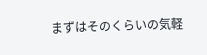まずはそのくらいの気軽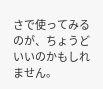さで使ってみるのが、ちょうどいいのかもしれません。